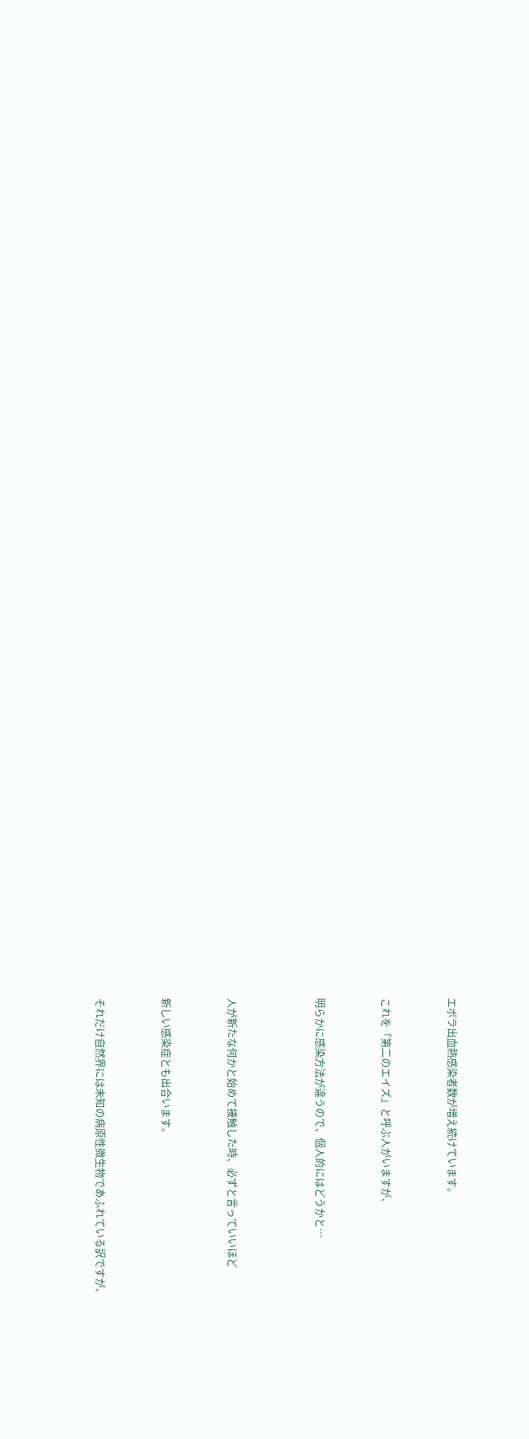エボラ出血熱感染者数が増え続けています。


これを「第二のエイズ」と呼ぶ人がいますが、


明らかに感染方法が違うので、個人的にはどうかと…



人が新たな何かと始めて接触した時、必ずと言っていいほど


新しい感染症とも出合います。


それだけ自然界には未知の病原性微生物であふれている訳ですが、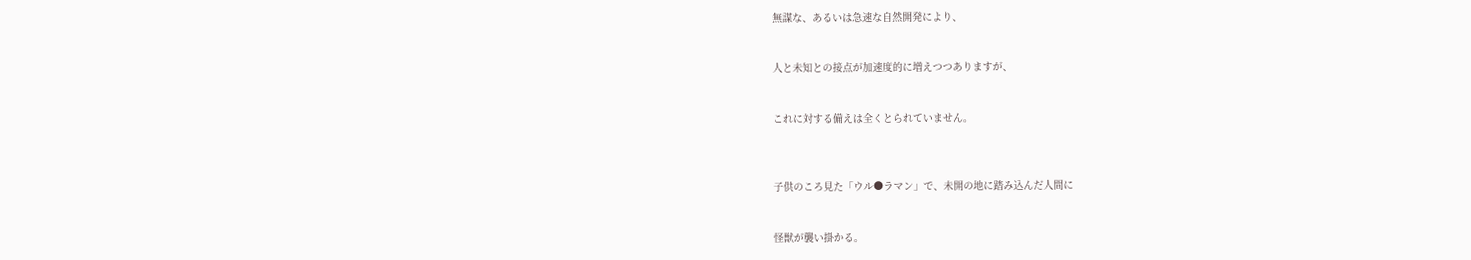無謀な、あるいは急速な自然開発により、


人と未知との接点が加速度的に増えつつありますが、


これに対する備えは全くとられていません。



子供のころ見た「ウル●ラマン」で、未開の地に踏み込んだ人間に


怪獣が襲い掛かる。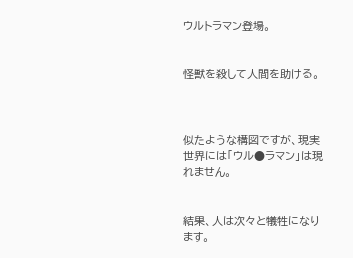ウルトラマン登場。


怪獣を殺して人間を助ける。



似たような構図ですが、現実世界には「ウル●ラマン」は現れません。


結果、人は次々と犠牲になります。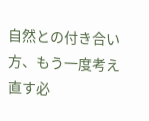自然との付き合い方、もう一度考え直す必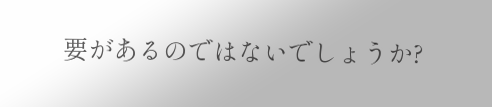要があるのではないでしょうか?